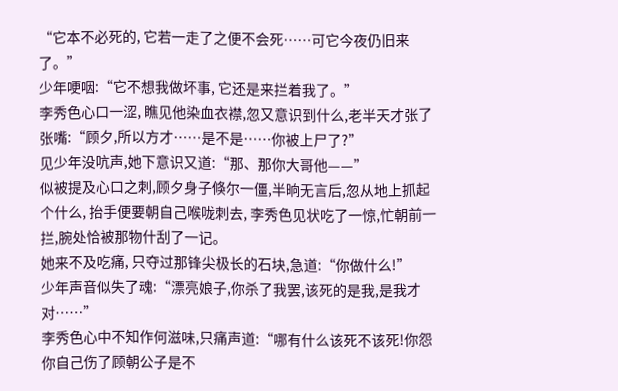“它本不必死的, 它若一走了之便不会死……可它今夜仍旧来了。”
少年哽咽:“它不想我做坏事, 它还是来拦着我了。”
李秀色心口一涩, 瞧见他染血衣襟,忽又意识到什么,老半天才张了张嘴:“顾夕,所以方才……是不是……你被上尸了?”
见少年没吭声,她下意识又道:“那、那你大哥他——”
似被提及心口之刺,顾夕身子倏尔一僵,半晌无言后,忽从地上抓起个什么, 抬手便要朝自己喉咙刺去, 李秀色见状吃了一惊,忙朝前一拦,腕处恰被那物什刮了一记。
她来不及吃痛, 只夺过那锋尖极长的石块,急道:“你做什么!”
少年声音似失了魂:“漂亮娘子,你杀了我罢,该死的是我,是我才对……”
李秀色心中不知作何滋味,只痛声道:“哪有什么该死不该死!你怨你自己伤了顾朝公子是不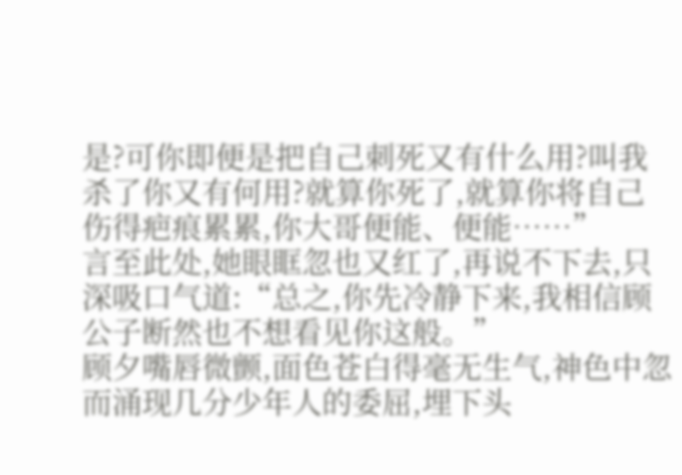是?可你即便是把自己刺死又有什么用?叫我杀了你又有何用?就算你死了,就算你将自己伤得疤痕累累,你大哥便能、便能……”
言至此处,她眼眶忽也又红了,再说不下去,只深吸口气道:“总之,你先冷静下来,我相信顾公子断然也不想看见你这般。”
顾夕嘴唇微颤,面色苍白得毫无生气,神色中忽而涌现几分少年人的委屈,埋下头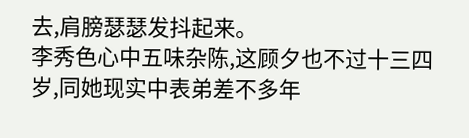去,肩膀瑟瑟发抖起来。
李秀色心中五味杂陈,这顾夕也不过十三四岁,同她现实中表弟差不多年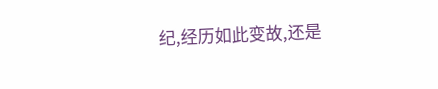纪,经历如此变故,还是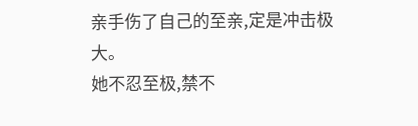亲手伤了自己的至亲,定是冲击极大。
她不忍至极,禁不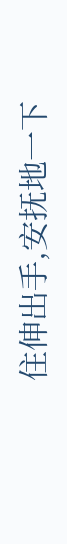住伸出手,安抚地一下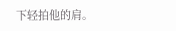下轻拍他的肩。